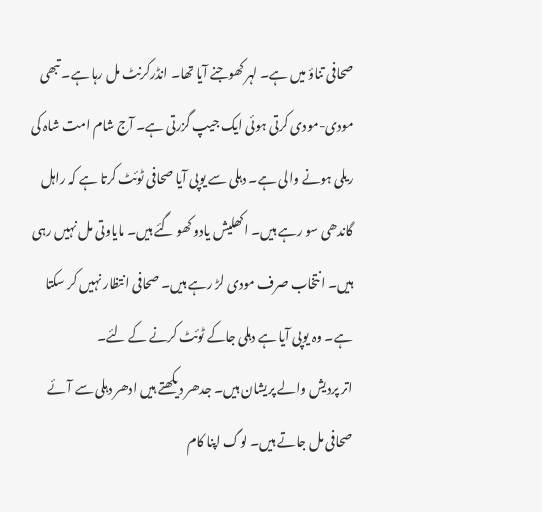صحافی تناؤ میں ہے۔ لہر کھوجنے آیا تھا۔ انڈرکرنٹ مل رہا ہے۔ تبھی مودی-مودی کرتی ہوئی ایک جیپ گزرتی ہے۔ آج شام امت شاہ کی ریلی ہونے والی ہے۔ دہلی سے یوپی آیا صحافی ٹوئٹ کرتا ہے کہ راہل گاندھی سو رہے ہیں۔ اکھلیش یادو کھو گئے ہیں۔ مایاوتی مل نہیں رہی ہیں۔ انتخاب صرف مودی لڑ رہے ہیں۔ صحافی انتظار نہیں کر سکتا ہے۔ وہ یوپی آیا ہے دہلی جاکے ٹوئٹ کرنے کے لئے۔
اتر پردیش والے پریشان ہیں۔ جدھر دیکھتے ہیں ادھر دہلی سے آئے صحافی مل جاتے ہیں۔ لوگ اپنا کام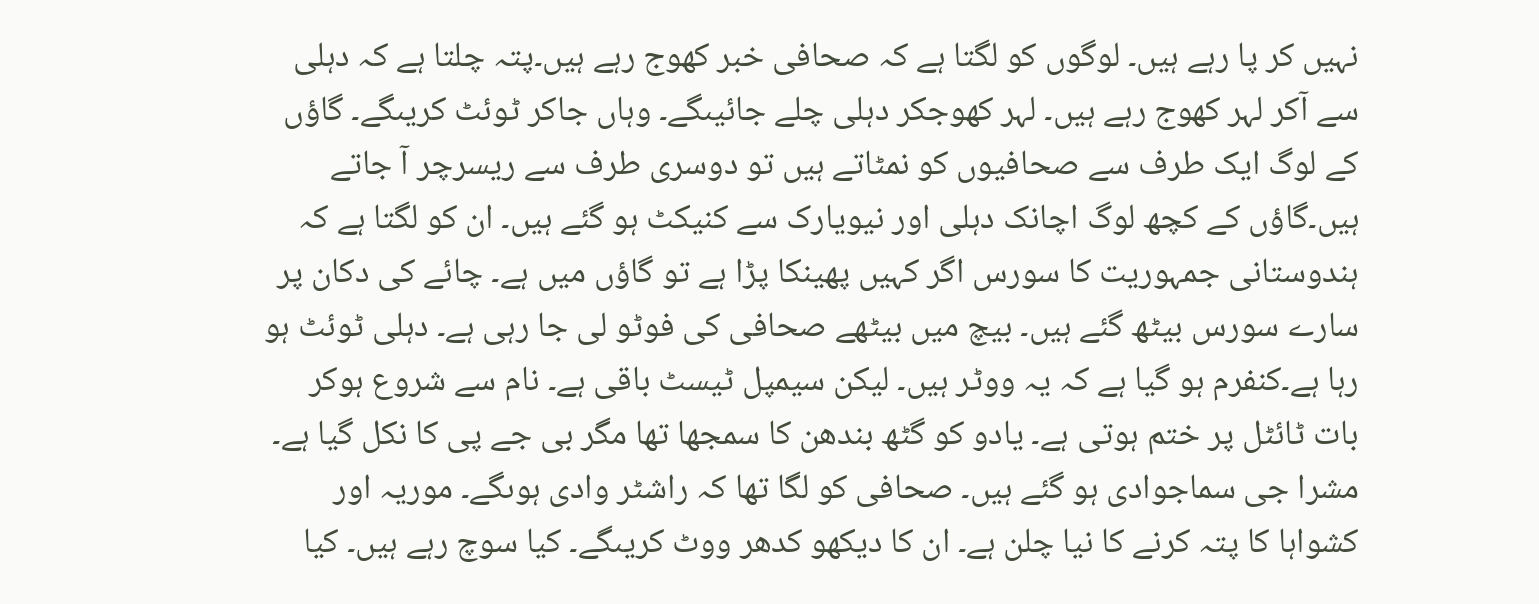نہیں کر پا رہے ہیں۔ لوگوں کو لگتا ہے کہ صحافی خبر کھوج رہے ہیں۔پتہ چلتا ہے کہ دہلی سے آکر لہر کھوج رہے ہیں۔ لہر کھوجکر دہلی چلے جائیںگے۔ وہاں جاکر ٹوئٹ کریںگے۔ گاؤں کے لوگ ایک طرف سے صحافیوں کو نمٹاتے ہیں تو دوسری طرف سے ریسرچر آ جاتے ہیں۔گاؤں کے کچھ لوگ اچانک دہلی اور نیویارک سے کنیکٹ ہو گئے ہیں۔ ان کو لگتا ہے کہ ہندوستانی جمہوریت کا سورس اگر کہیں پھینکا پڑا ہے تو گاؤں میں ہے۔ چائے کی دکان پر سارے سورس بیٹھ گئے ہیں۔ بیچ میں بیٹھے صحافی کی فوٹو لی جا رہی ہے۔ دہلی ٹوئٹ ہو رہا ہے۔کنفرم ہو گیا ہے کہ یہ ووٹر ہیں۔ لیکن سیمپل ٹیسٹ باقی ہے۔ نام سے شروع ہوکر بات ٹائٹل پر ختم ہوتی ہے۔ یادو کو گٹھ بندھن کا سمجھا تھا مگر بی جے پی کا نکل گیا ہے۔
مشرا جی سماجوادی ہو گئے ہیں۔ صحافی کو لگا تھا کہ راشٹر وادی ہوںگے۔ موریہ اور کشواہا کا پتہ کرنے کا نیا چلن ہے۔ ان کا دیکھو کدھر ووٹ کریںگے۔ کیا سوچ رہے ہیں۔ کیا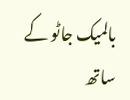بالمیک جاٹو کے ساتھ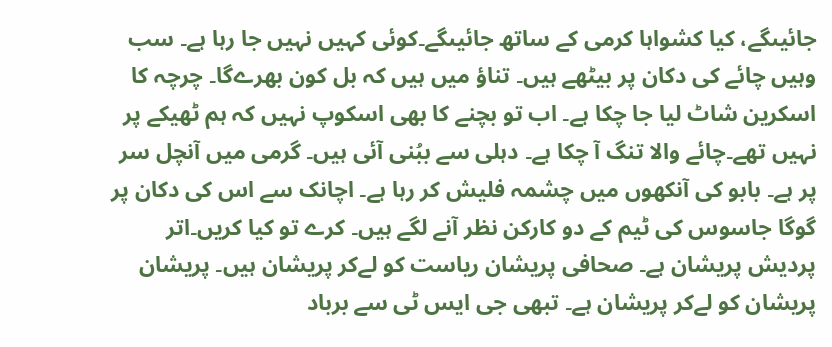جائیںگے، کیا کشواہا کرمی کے ساتھ جائیںگے۔کوئی کہیں نہیں جا رہا ہے۔ سب وہیں چائے کی دکان پر بیٹھے ہیں۔ تناؤ میں ہیں کہ بل کون بھرےگا۔ چرچہ کا اسکرین شاٹ لیا جا چکا ہے۔ اب تو بچنے کا بھی اسکوپ نہیں کہ ہم ٹھیکے پر نہیں تھے۔چائے والا تنگ آ چکا ہے۔ دہلی سے ببُنی آئی ہیں۔ گرمی میں آنچل سر پر ہے۔ بابو کی آنکھوں میں چشمہ فلیش کر رہا ہے۔ اچانک سے اس کی دکان پر گوگا جاسوس کی ٹیم کے دو کارکن نظر آنے لگے ہیں۔ کرے تو کیا کریں۔اتر پردیش پریشان ہے۔ صحافی پریشان ریاست کو لےکر پریشان ہیں۔ پریشان پریشان کو لےکر پریشان ہے۔ تبھی جی ایس ٹی سے برباد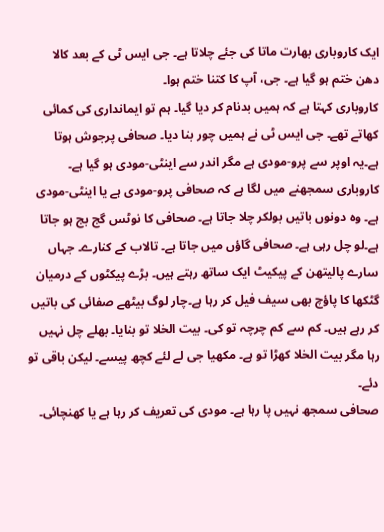ایک کاروباری بھارت ماتا کی جئے چلاتا ہے۔ جی ایس ٹی کے بعد کالا دھن ختم ہو گیا ہے۔ جی، آپ کا کتنا ختم ہوا۔
کاروباری کہتا ہے کہ ہمیں بدنام کر دیا گیا۔ ہم تو ایمانداری کی کمائی کھاتے تھے۔ جی ایس ٹی نے ہمیں چور بنا دیا۔ صحافی پرجوش ہوتا ہے۔یہ اوپر سے پرو-مودی ہے مگر اندر سے اینٹی-مودی ہو گیا ہے۔ کاروباری سمجھنے میں لگا ہے کہ صحافی پرو-مودی ہے یا اینٹی-مودی ہے۔ وہ دونوں باتیں بولکر چلا جاتا ہے۔ صحافی کا نوٹس گج بج ہو جاتا ہے۔لو چل رہی ہے۔ صحافی گاؤں میں جاتا ہے۔ تالاب کے کنارے۔ جہاں سارے پالیتھن کے پیکیٹ ایک ساتھ رہتے ہیں۔ بڑے پیکٹوں کے درمیان گٹکھا کا پاؤچ بھی سیف فیل کر رہا ہے۔چار لوگ بیٹھے صفائی کی باتیں کر رہے ہیں۔ کم سے کم چرچہ تو کی۔ بیت الخلا تو بنایا۔ بھلے چل نہیں رہا مگر بیت الخلا کھڑا تو ہے۔ مکھیا جی لے لئے کچھ پیسے۔ لیکن باقی تو دئے۔
صحافی سمجھ نہیں پا رہا ہے۔ مودی کی تعریف کر رہا ہے یا کھنچائی۔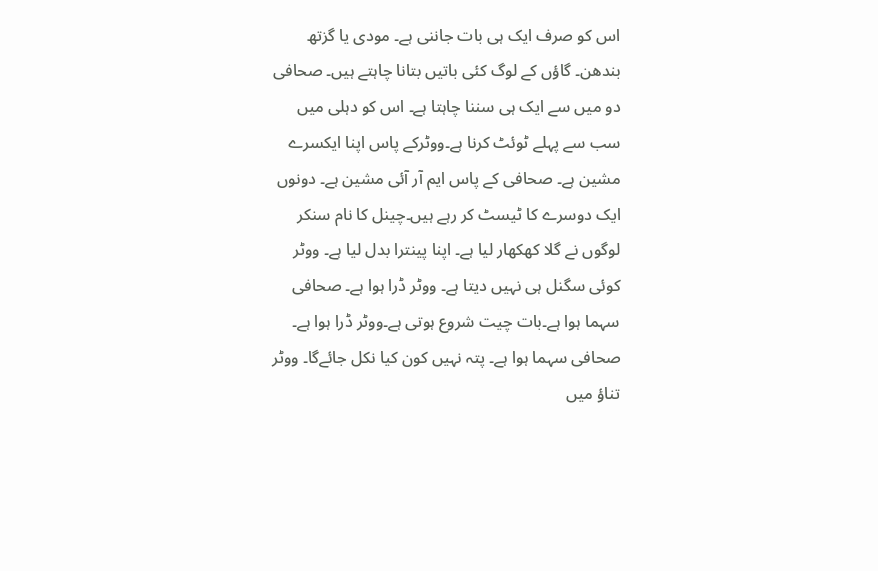اس کو صرف ایک ہی بات جاننی ہے۔ مودی یا گزتھ بندھن۔ گاؤں کے لوگ کئی باتیں بتانا چاہتے ہیں۔ صحافی دو میں سے ایک ہی سننا چاہتا ہے۔ اس کو دہلی میں سب سے پہلے ٹوئٹ کرنا ہے۔ووٹرکے پاس اپنا ایکسرے مشین ہے۔ صحافی کے پاس ایم آر آئی مشین ہے۔ دونوں ایک دوسرے کا ٹیسٹ کر رہے ہیں۔چینل کا نام سنکر لوگوں نے گلا کھکھار لیا ہے۔ اپنا پینترا بدل لیا ہے۔ ووٹر کوئی سگنل ہی نہیں دیتا ہے۔ ووٹر ڈرا ہوا ہے۔ صحافی سہما ہوا ہے۔بات چیت شروع ہوتی ہے۔ووٹر ڈرا ہوا ہے۔ صحافی سہما ہوا ہے۔ پتہ نہیں کون کیا نکل جائےگا۔ ووٹر تناؤ میں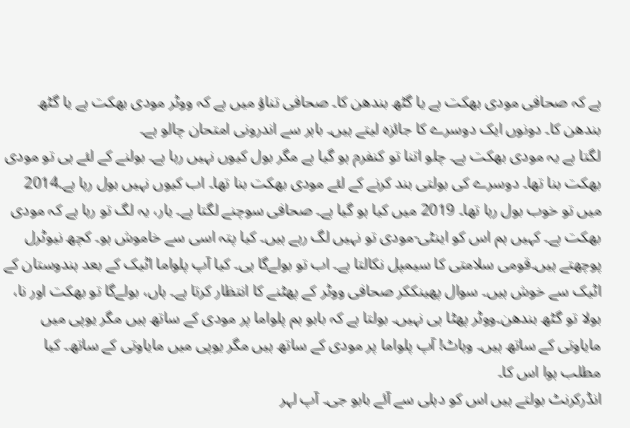ہے کہ صحافی مودی بھکت ہے یا گٹھ بندھن کا۔ صحافی تناؤ میں ہے کہ ووٹر مودی بھکت ہے یا گٹھ بندھن کا۔ دونوں ایک دوسرے کا جائزہ لیتے ہیں۔ باہر سے اندرونی امتحان چالو ہے۔
لگتا ہے یہ مودی بھکت ہے۔ چلو اتنا تو کنفرم ہو گیا ہے مگر بول کیوں نہیں رہا ہے۔ بولنے کے لئے ہی تو مودی بھکت بنا تھا۔ دوسرے کی بولتی بند کرنے کے لئے مودی بھکت بنا تھا۔ اب کیوں نہیں بول رہا ہے۔2014 میں تو خوب بول رہا تھا۔ 2019 میں کیا ہو گیا ہے۔ صحافی سوچنے لگتا ہے۔ یار، یہ لگ تو رہا ہے کہ مودی بھکت ہے۔ کہیں ہم اس کو اینٹی-مودی تو نہیں لگ رہے ہیں۔ کیا پتہ اسی سے خاموش ہو۔ کچھ نیوٹرل پوچھتے ہیں۔قومی سلامتی کا سیمپل نکالتا ہے۔ اب تو بولےگا ہی۔ کیا آپ پلواما اٹیک کے بعد ہندوستان کے اٹیک سے خوش ہیں۔ سوال پھینککر صحافی ووٹر کے پھٹنے کا انتظار کرتا ہے۔ ہاں، بولےگا تو بھکت اور نا، بولا تو گٹھ بندھن۔ووٹر پھٹا ہی نہیں۔ بولتا ہے کہ بابو ہم پلواما پر مودی کے ساتھ ہیں مگر یوپی میں مایاوتی کے ساتھ ہیں۔ وہاٹ! آپ پلواما پر مودی کے ساتھ ہیں مگر یوپی میں مایاوتی کے ساتھ۔ کیا مطلب ہوا اس کا۔
انڈرکرنٹ بولتے ہیں اس کو دہلی سے آئے بابو جی۔ آپ لہر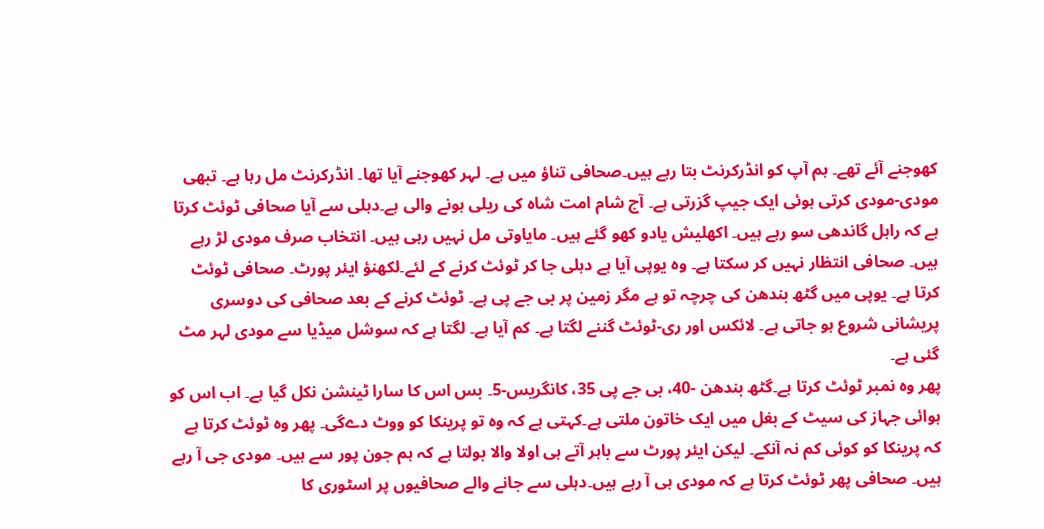کھوجنے آئے تھے۔ ہم آپ کو انڈرکرنٹ بتا رہے ہیں۔صحافی تناؤ میں ہے۔ لہر کھوجنے آیا تھا۔ انڈرکرنٹ مل رہا ہے۔ تبھی مودی-مودی کرتی ہوئی ایک جیپ گزرتی ہے۔ آج شام امت شاہ کی ریلی ہونے والی ہے۔دہلی سے آیا صحافی ٹوئٹ کرتا ہے کہ راہل گاندھی سو رہے ہیں۔ اکھلیش یادو کھو گئے ہیں۔ مایاوتی مل نہیں رہی ہیں۔ انتخاب صرف مودی لڑ رہے ہیں۔ صحافی انتظار نہیں کر سکتا ہے۔ وہ یوپی آیا ہے دہلی جا کر ٹوئٹ کرنے کے لئے۔لکھنؤ ایئر پورٹ۔ صحافی ٹوئٹ کرتا ہے۔ یوپی میں گٹھ بندھن کی چرچہ تو ہے مگر زمین پر بی جے پی ہے۔ ٹوئٹ کرنے کے بعد صحافی کی دوسری پریشانی شروع ہو جاتی ہے۔ لائکس اور ری-ٹوئٹ گننے لگتا ہے۔ کم آیا ہے۔ لگتا ہے کہ سوشل میڈیا سے مودی لہر مٹ گئی ہے۔
پھر وہ نمبر ٹوئٹ کرتا ہے۔گٹھ بندھن -40، بی جے پی 35، کانگریس-5۔ بس اس کا سارا ٹینشن نکل گیا ہے۔ اب اس کو ہوائی جہاز کی سیٹ کے بغل میں ایک خاتون ملتی ہے۔کہتی ہے کہ وہ تو پرینکا کو ووٹ دےگی۔ پھر وہ ٹوئٹ کرتا ہے کہ پرینکا کو کوئی کم نہ آنکے۔ لیکن ایئر پورٹ سے باہر آتے ہی اولا والا بولتا ہے کہ ہم جون پور سے ہیں۔ مودی جی آ رہے ہیں۔ صحافی پھر ٹوئٹ کرتا ہے کہ مودی ہی آ رہے ہیں۔دہلی سے جانے والے صحافیوں پر اسٹوری کا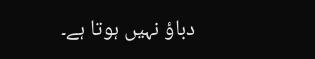دباؤ نہیں ہوتا ہے۔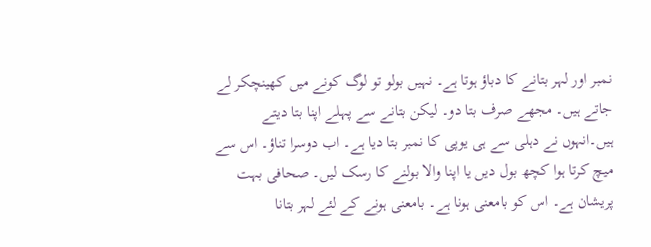نمبر اور لہر بتانے کا دباؤ ہوتا ہے۔ نہیں بولو تو لوگ کونے میں کھینچکر لے جاتے ہیں۔ مجھے صرف بتا دو۔ لیکن بتانے سے پہلے اپنا بتا دیتے ہیں۔انہوں نے دہلی سے ہی یوپی کا نمبر بتا دیا ہے۔ اب دوسرا تناؤ۔ اس سے میچ کرتا ہوا کچھ بول دیں یا اپنا والا بولنے کا رسک لیں۔ صحافی بہت پریشان ہے۔ اس کو بامعنی ہونا ہے۔ بامعنی ہونے کے لئے لہر بتانا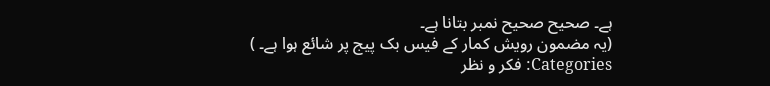ہے۔ صحیح صحیح نمبر بتانا ہے۔
(یہ مضمون رویش کمار کے فیس بک پیج پر شائع ہوا ہے۔ )
Categories: فکر و نظر